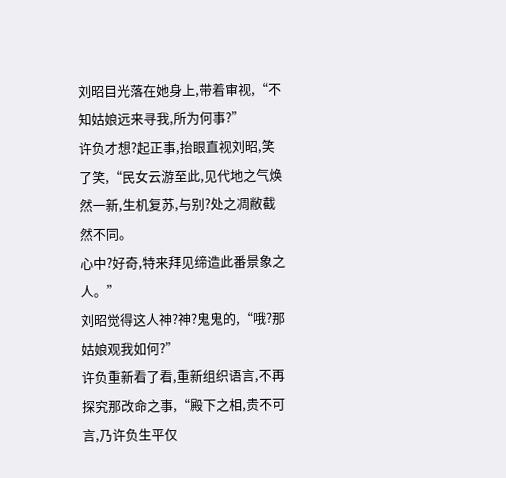刘昭目光落在她身上,带着审视,“不知姑娘远来寻我,所为何事?”
许负才想?起正事,抬眼直视刘昭,笑了笑,“民女云游至此,见代地之气焕然一新,生机复苏,与别?处之凋敝截然不同。
心中?好奇,特来拜见缔造此番景象之人。”
刘昭觉得这人神?神?鬼鬼的,“哦?那姑娘观我如何?”
许负重新看了看,重新组织语言,不再探究那改命之事,“殿下之相,贵不可言,乃许负生平仅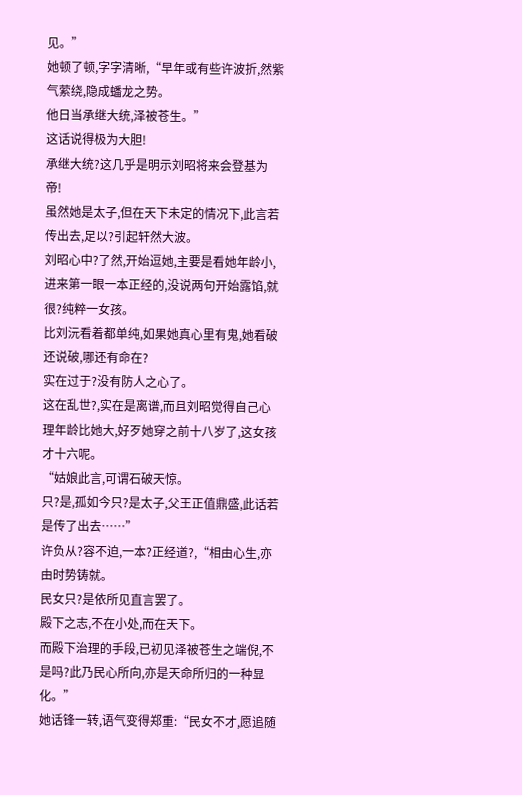见。”
她顿了顿,字字清晰,“早年或有些许波折,然紫气萦绕,隐成蟠龙之势。
他日当承继大统,泽被苍生。”
这话说得极为大胆!
承继大统?这几乎是明示刘昭将来会登基为帝!
虽然她是太子,但在天下未定的情况下,此言若传出去,足以?引起轩然大波。
刘昭心中?了然,开始逗她,主要是看她年龄小,进来第一眼一本正经的,没说两句开始露馅,就很?纯粹一女孩。
比刘沅看着都单纯,如果她真心里有鬼,她看破还说破,哪还有命在?
实在过于?没有防人之心了。
这在乱世?,实在是离谱,而且刘昭觉得自己心理年龄比她大,好歹她穿之前十八岁了,这女孩才十六呢。
“姑娘此言,可谓石破天惊。
只?是,孤如今只?是太子,父王正值鼎盛,此话若是传了出去……”
许负从?容不迫,一本?正经道?,“相由心生,亦由时势铸就。
民女只?是依所见直言罢了。
殿下之志,不在小处,而在天下。
而殿下治理的手段,已初见泽被苍生之端倪,不是吗?此乃民心所向,亦是天命所归的一种显化。”
她话锋一转,语气变得郑重:“民女不才,愿追随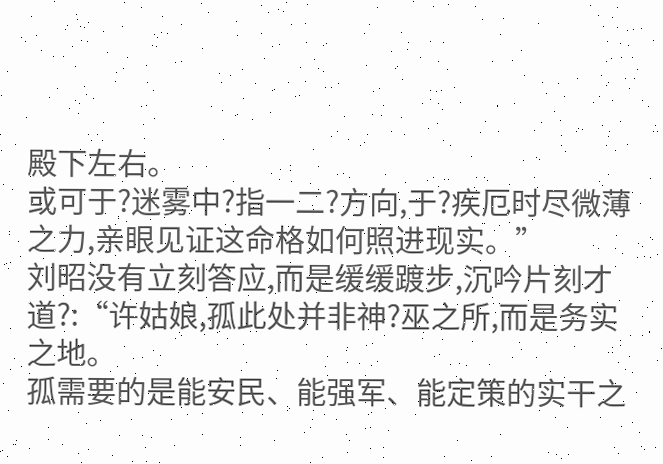殿下左右。
或可于?迷雾中?指一二?方向,于?疾厄时尽微薄之力,亲眼见证这命格如何照进现实。”
刘昭没有立刻答应,而是缓缓踱步,沉吟片刻才道?:“许姑娘,孤此处并非神?巫之所,而是务实之地。
孤需要的是能安民、能强军、能定策的实干之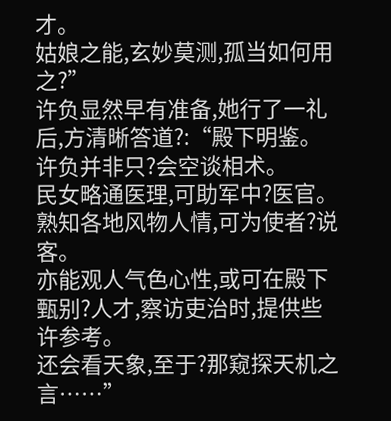才。
姑娘之能,玄妙莫测,孤当如何用之?”
许负显然早有准备,她行了一礼后,方清晰答道?:“殿下明鉴。
许负并非只?会空谈相术。
民女略通医理,可助军中?医官。
熟知各地风物人情,可为使者?说客。
亦能观人气色心性,或可在殿下甄别?人才,察访吏治时,提供些许参考。
还会看天象,至于?那窥探天机之言……”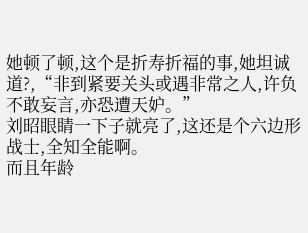她顿了顿,这个是折寿折福的事,她坦诚道?,“非到紧要关头或遇非常之人,许负不敢妄言,亦恐遭天妒。”
刘昭眼睛一下子就亮了,这还是个六边形战士,全知全能啊。
而且年龄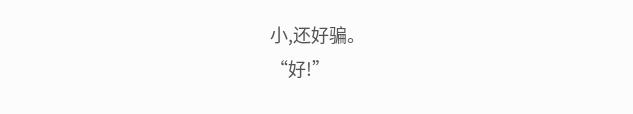小,还好骗。
“好!”